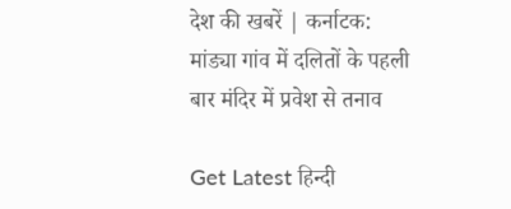देश की खबरें | कर्नाटक: मांड्या गांव में दलितों के पहली बार मंदिर में प्रवेश से तनाव

Get Latest हिन्दी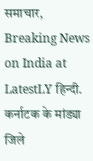समाचार, Breaking News on India at LatestLY हिन्दी. कर्नाटक के मांड्या जिले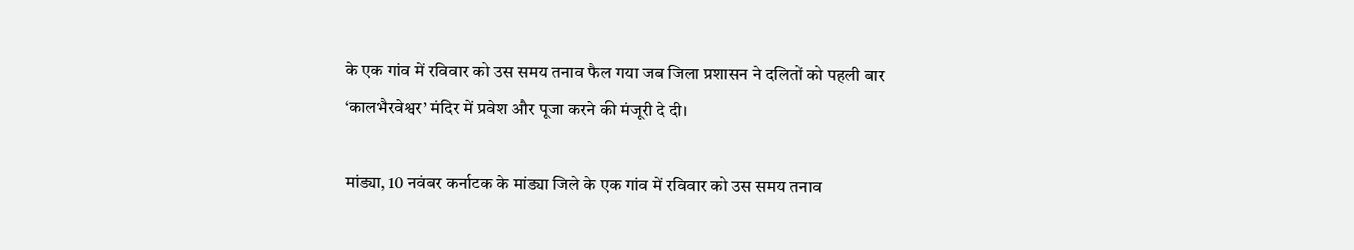के एक गांव में रविवार को उस समय तनाव फैल गया जब जिला प्रशासन ने दलितों को पहली बार ‘कालभैरवेश्वर’ मंदिर में प्रवेश और पूजा करने की मंजूरी दे दी।

मांड्या, 10 नवंबर कर्नाटक के मांड्या जिले के एक गांव में रविवार को उस समय तनाव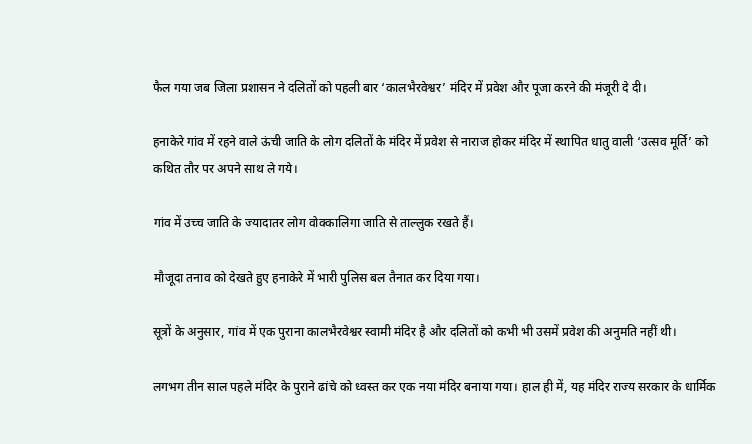फैल गया जब जिला प्रशासन ने दलितों को पहली बार ‘कालभैरवेश्वर’ मंदिर में प्रवेश और पूजा करने की मंजूरी दे दी।

हनाकेरे गांव में रहने वाले ऊंची जाति के लोग दलितों के मंदिर में प्रवेश से नाराज होकर मंदिर में स्थापित धातु वाली ‘उत्सव मूर्ति’ को कथित तौर पर अपने साथ ले गये।

गांव में उच्च जाति के ज्यादातर लोग वोक्कालिगा जाति से ताल्लुक रखते हैं।

मौजूदा तनाव को देखते हुए हनाकेरे में भारी पुलिस बल तैनात कर दिया गया।

सूत्रों के अनुसार, गांव में एक पुराना कालभैरवेश्वर स्वामी मंदिर है और दलितों को कभी भी उसमें प्रवेश की अनुमति नहीं थी।

लगभग तीन साल पहले मंदिर के पुराने ढांचे को ध्वस्त कर एक नया मंदिर बनाया गया। हाल ही में, यह मंदिर राज्य सरकार के धार्मिक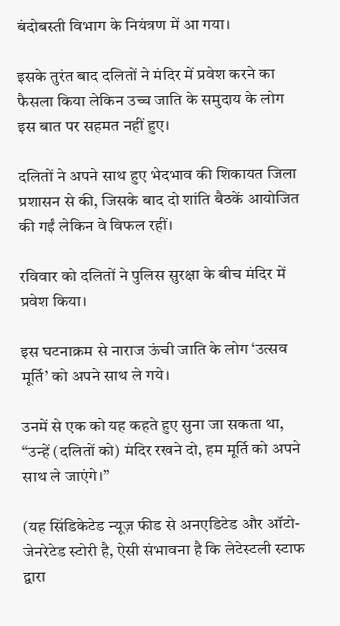बंदोबस्ती विभाग के नियंत्रण में आ गया।

इसके तुरंत बाद दलितों ने मंदिर में प्रवेश करने का फैसला किया लेकिन उच्च जाति के समुदाय के लोग इस बात पर सहमत नहीं हुए।

दलितों ने अपने साथ हुए भेदभाव की शिकायत जिला प्रशासन से की, जिसके बाद दो शांति बैठकें आयोजित की गईं लेकिन वे विफल रहीं।

रविवार को दलितों ने पुलिस सुरक्षा के बीच मंदिर में प्रवेश किया।

इस घटनाक्रम से नाराज ऊंची जाति के लोग ‘उत्सव मूर्ति’ को अपने साथ ले गये।

उनमें से एक को यह कहते हुए सुना जा सकता था, “उन्हें (दलितों को) मंदिर रखने दो, हम मूर्ति को अपने साथ ले जाएंगे।”

(यह सिंडिकेटेड न्यूज़ फीड से अनएडिटेड और ऑटो-जेनरेटेड स्टोरी है, ऐसी संभावना है कि लेटेस्टली स्टाफ द्वारा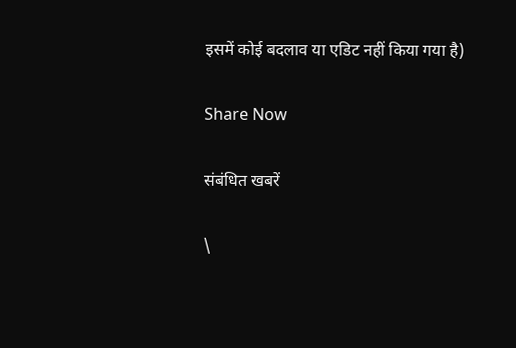इसमें कोई बदलाव या एडिट नहीं किया गया है)

Share Now

संबंधित खबरें

\